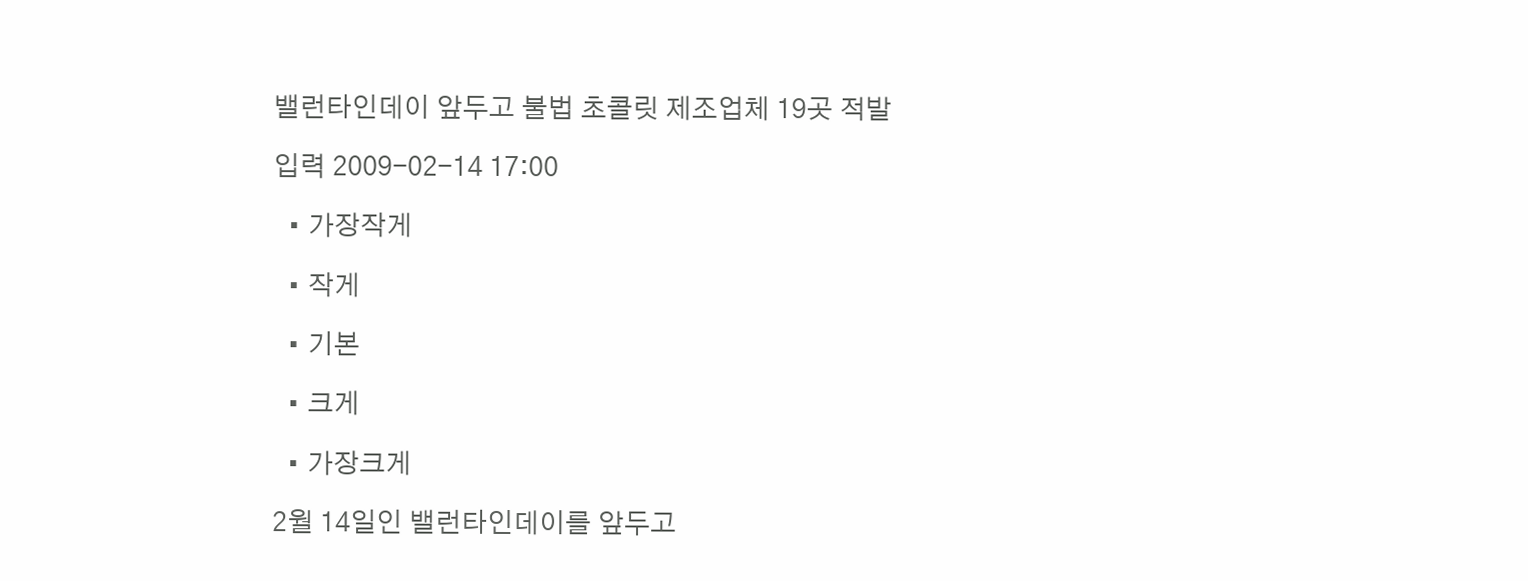밸런타인데이 앞두고 불법 초콜릿 제조업체 19곳 적발

입력 2009-02-14 17:00

  • 가장작게

  • 작게

  • 기본

  • 크게

  • 가장크게

2월 14일인 밸런타인데이를 앞두고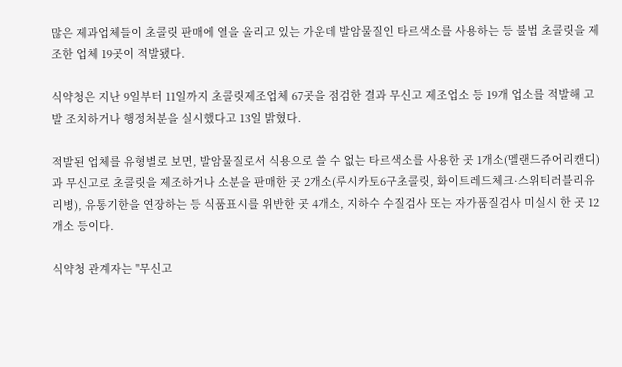많은 제과업체들이 초콜릿 판매에 열을 올리고 있는 가운데 발암물질인 타르색소를 사용하는 등 불법 초콜릿을 제조한 업체 19곳이 적발됐다.

식약청은 지난 9일부터 11일까지 초콜릿제조업체 67곳을 점검한 결과 무신고 제조업소 등 19개 업소를 적발해 고발 조치하거나 행정처분을 실시했다고 13일 밝혔다.

적발된 업체를 유형별로 보면, 발암물질로서 식용으로 쓸 수 없는 타르색소를 사용한 곳 1개소(멜랜드쥬어리캔디)과 무신고로 초콜릿을 제조하거나 소분을 판매한 곳 2개소(루시카토6구초콜릿, 화이트레드체크·스위티러블리유리병), 유통기한을 연장하는 등 식품표시를 위반한 곳 4개소, 지하수 수질검사 또는 자가품질검사 미실시 한 곳 12개소 등이다.

식약청 관계자는 "무신고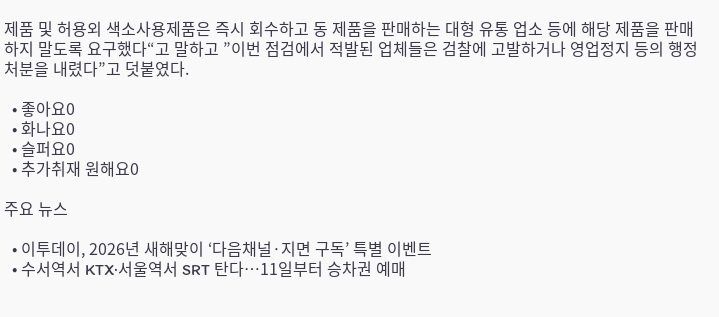제품 및 허용외 색소사용제품은 즉시 회수하고 동 제품을 판매하는 대형 유통 업소 등에 해당 제품을 판매하지 말도록 요구했다“고 말하고 ”이번 점검에서 적발된 업체들은 검찰에 고발하거나 영업정지 등의 행정처분을 내렸다”고 덧붙였다.

  • 좋아요0
  • 화나요0
  • 슬퍼요0
  • 추가취재 원해요0

주요 뉴스

  • 이투데이, 2026년 새해맞이 ‘다음채널·지면 구독’ 특별 이벤트
  • 수서역서 KTX·서울역서 SRT 탄다…11일부터 승차권 예매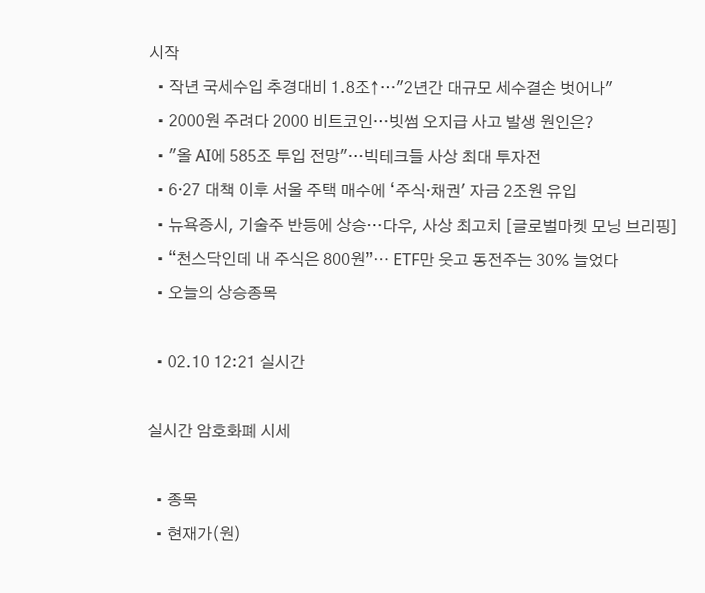시작
  • 작년 국세수입 추경대비 1.8조↑…"2년간 대규모 세수결손 벗어나"
  • 2000원 주려다 2000 비트코인…빗썸 오지급 사고 발생 원인은?
  • "올 AI에 585조 투입 전망"…빅테크들 사상 최대 투자전
  • 6·27 대책 이후 서울 주택 매수에 ‘주식·채권' 자금 2조원 유입
  • 뉴욕증시, 기술주 반등에 상승…다우, 사상 최고치 [글로벌마켓 모닝 브리핑]
  • “천스닥인데 내 주식은 800원”⋯ ETF만 웃고 동전주는 30% 늘었다
  • 오늘의 상승종목

  • 02.10 12:21 실시간

실시간 암호화폐 시세

  • 종목
  • 현재가(원)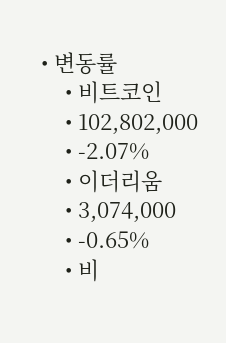• 변동률
    • 비트코인
    • 102,802,000
    • -2.07%
    • 이더리움
    • 3,074,000
    • -0.65%
    • 비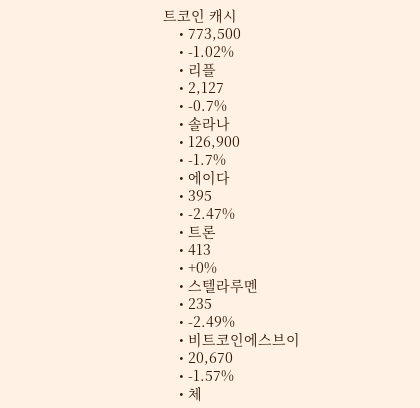트코인 캐시
    • 773,500
    • -1.02%
    • 리플
    • 2,127
    • -0.7%
    • 솔라나
    • 126,900
    • -1.7%
    • 에이다
    • 395
    • -2.47%
    • 트론
    • 413
    • +0%
    • 스텔라루멘
    • 235
    • -2.49%
    • 비트코인에스브이
    • 20,670
    • -1.57%
    • 체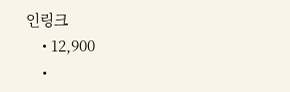인링크
    • 12,900
    •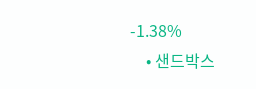-1.38%
    • 샌드박스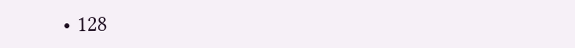• 128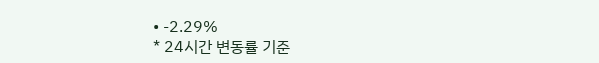• -2.29%
* 24시간 변동률 기준